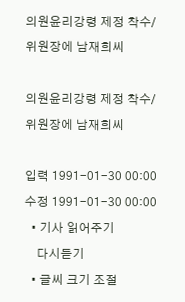의원윤리강령 제정 착수/위원장에 남재희씨

의원윤리강령 제정 착수/위원장에 남재희씨

입력 1991-01-30 00:00
수정 1991-01-30 00:00
  • 기사 읽어주기
    다시듣기
  • 글씨 크기 조절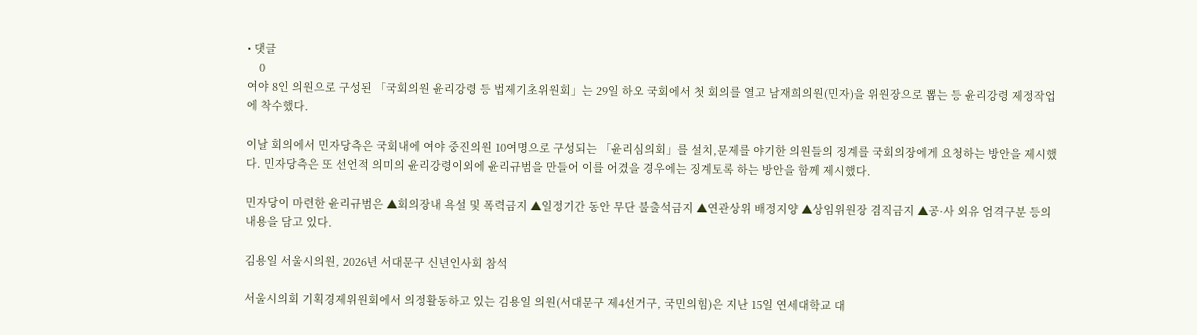• 댓글
    0
여야 8인 의원으로 구성된 「국회의원 윤리강령 등 법제기초위원회」는 29일 하오 국회에서 첫 회의를 열고 남재희의원(민자)을 위원장으로 뽑는 등 윤리강령 제정작업에 착수했다.

이날 회의에서 민자당측은 국회내에 여야 중진의원 10여명으로 구성되는 「윤리심의회」를 설치,문제를 야기한 의원들의 징계를 국회의장에게 요청하는 방안을 제시했다. 민자당측은 또 선언적 의미의 윤리강령이외에 윤리규범을 만들어 이를 어겼을 경우에는 징계토록 하는 방안을 함께 제시했다.

민자당이 마련한 윤리규범은 ▲회의장내 욕설 및 폭력금지 ▲일정기간 동안 무단 불출석금지 ▲연관상위 배정지양 ▲상임위원장 겸직금지 ▲공·사 외유 엄격구분 등의 내용을 담고 있다.

김용일 서울시의원, 2026년 서대문구 신년인사회 참석

서울시의회 기획경제위원회에서 의정활동하고 있는 김용일 의원(서대문구 제4선거구, 국민의힘)은 지난 15일 연세대학교 대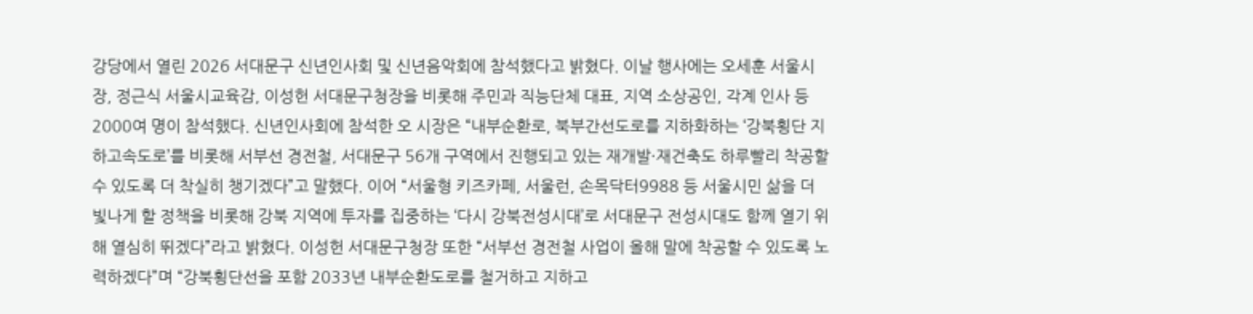강당에서 열린 2026 서대문구 신년인사회 및 신년음악회에 참석했다고 밝혔다. 이날 행사에는 오세훈 서울시장, 정근식 서울시교육감, 이성헌 서대문구청장을 비롯해 주민과 직능단체 대표, 지역 소상공인, 각계 인사 등 2000여 명이 참석했다. 신년인사회에 참석한 오 시장은 “내부순환로, 북부간선도로를 지하화하는 ‘강북횡단 지하고속도로’를 비롯해 서부선 경전철, 서대문구 56개 구역에서 진행되고 있는 재개발·재건축도 하루빨리 착공할 수 있도록 더 착실히 챙기겠다”고 말했다. 이어 “서울형 키즈카페, 서울런, 손목닥터9988 등 서울시민 삶을 더 빛나게 할 정책을 비롯해 강북 지역에 투자를 집중하는 ‘다시 강북전성시대’로 서대문구 전성시대도 함께 열기 위해 열심히 뛰겠다”라고 밝혔다. 이성헌 서대문구청장 또한 “서부선 경전철 사업이 올해 말에 착공할 수 있도록 노력하겠다”며 “강북횡단선을 포함 2033년 내부순환도로를 철거하고 지하고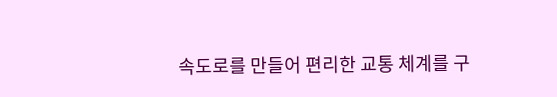속도로를 만들어 편리한 교통 체계를 구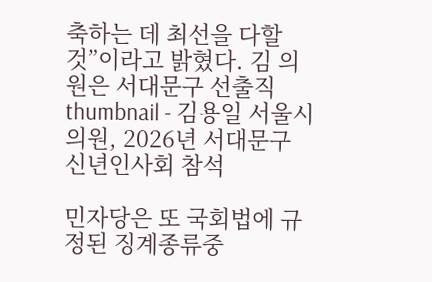축하는 데 최선을 다할 것”이라고 밝혔다. 김 의원은 서대문구 선출직
thumbnail - 김용일 서울시의원, 2026년 서대문구 신년인사회 참석

민자당은 또 국회법에 규정된 징계종류중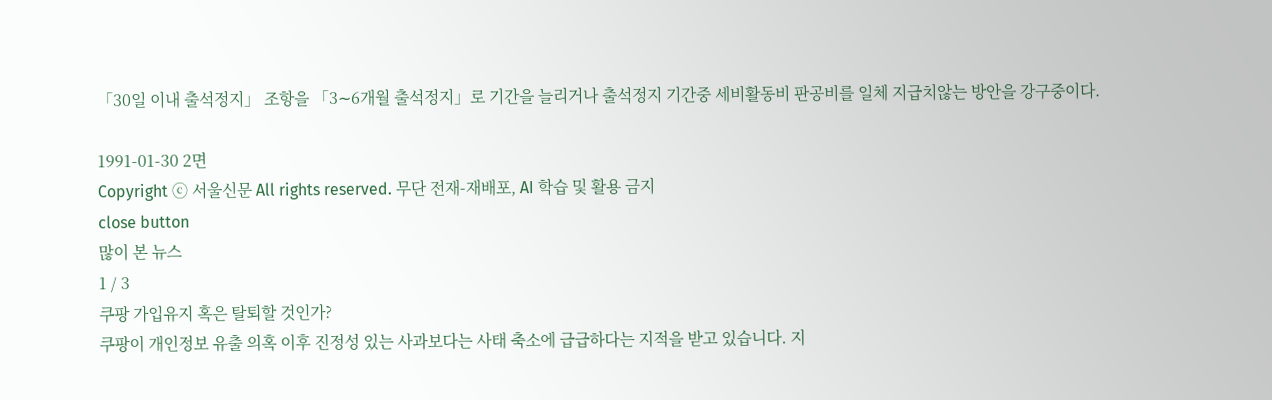「30일 이내 출석정지」 조항을 「3∼6개월 출석정지」로 기간을 늘리거나 출석정지 기간중 세비활동비 판공비를 일체 지급치않는 방안을 강구중이다.

1991-01-30 2면
Copyright ⓒ 서울신문 All rights reserved. 무단 전재-재배포, AI 학습 및 활용 금지
close button
많이 본 뉴스
1 / 3
쿠팡 가입유지 혹은 탈퇴할 것인가?
쿠팡이 개인정보 유출 의혹 이후 진정성 있는 사과보다는 사태 축소에 급급하다는 지적을 받고 있습니다. 지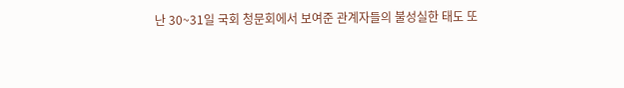난 30~31일 국회 청문회에서 보여준 관계자들의 불성실한 태도 또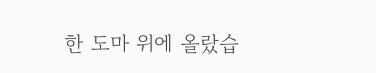한 도마 위에 올랐습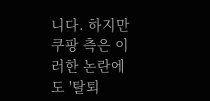니다. 하지만 쿠팡 측은 이러한 논란에도 '탈퇴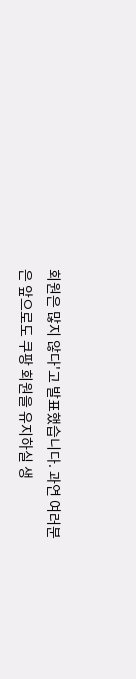회원은 많지 않다'고 발표했습니다. 과연 여러분은 앞으로도 쿠팡 회원을 유지하실 생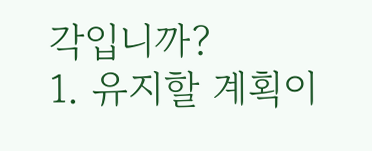각입니까?
1. 유지할 계획이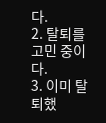다.
2. 탈퇴를 고민 중이다.
3. 이미 탈퇴했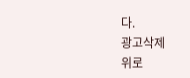다.
광고삭제
위로